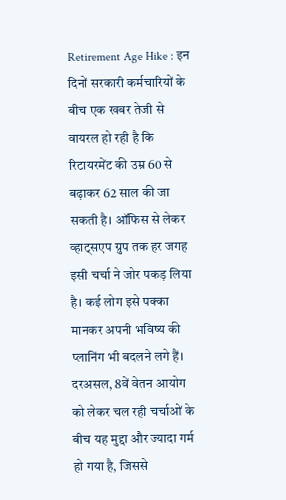Retirement Age Hike : इन दिनों सरकारी कर्मचारियों के बीच एक खबर तेजी से वायरल हो रही है कि रिटायरमेंट की उम्र 60 से बढ़ाकर 62 साल की जा सकती है। ऑफिस से लेकर व्हाट्सएप ग्रुप तक हर जगह इसी चर्चा ने जोर पकड़ लिया है। कई लोग इसे पक्का मानकर अपनी भविष्य की प्लानिंग भी बदलने लगे हैं। दरअसल, 8वें वेतन आयोग को लेकर चल रही चर्चाओं के बीच यह मुद्दा और ज्यादा गर्म हो गया है, जिससे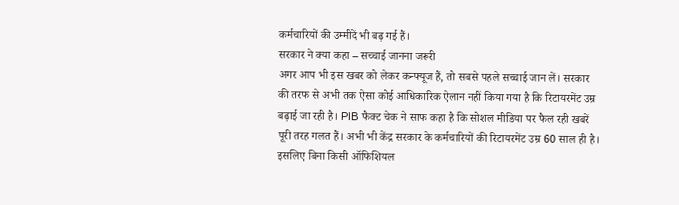कर्मचारियों की उम्मीदें भी बढ़ गई हैं।
सरकार ने क्या कहा – सच्चाई जानना जरूरी
अगर आप भी इस खबर को लेकर कन्फ्यूज हैं, तो सबसे पहले सच्चाई जान लें। सरकार की तरफ से अभी तक ऐसा कोई आधिकारिक ऐलान नहीं किया गया है कि रिटायरमेंट उम्र बढ़ाई जा रही है। PIB फैक्ट चेक ने साफ कहा है कि सोशल मीडिया पर फैल रही खबरें पूरी तरह गलत हैं। अभी भी केंद्र सरकार के कर्मचारियों की रिटायरमेंट उम्र 60 साल ही है। इसलिए बिना किसी ऑफिशियल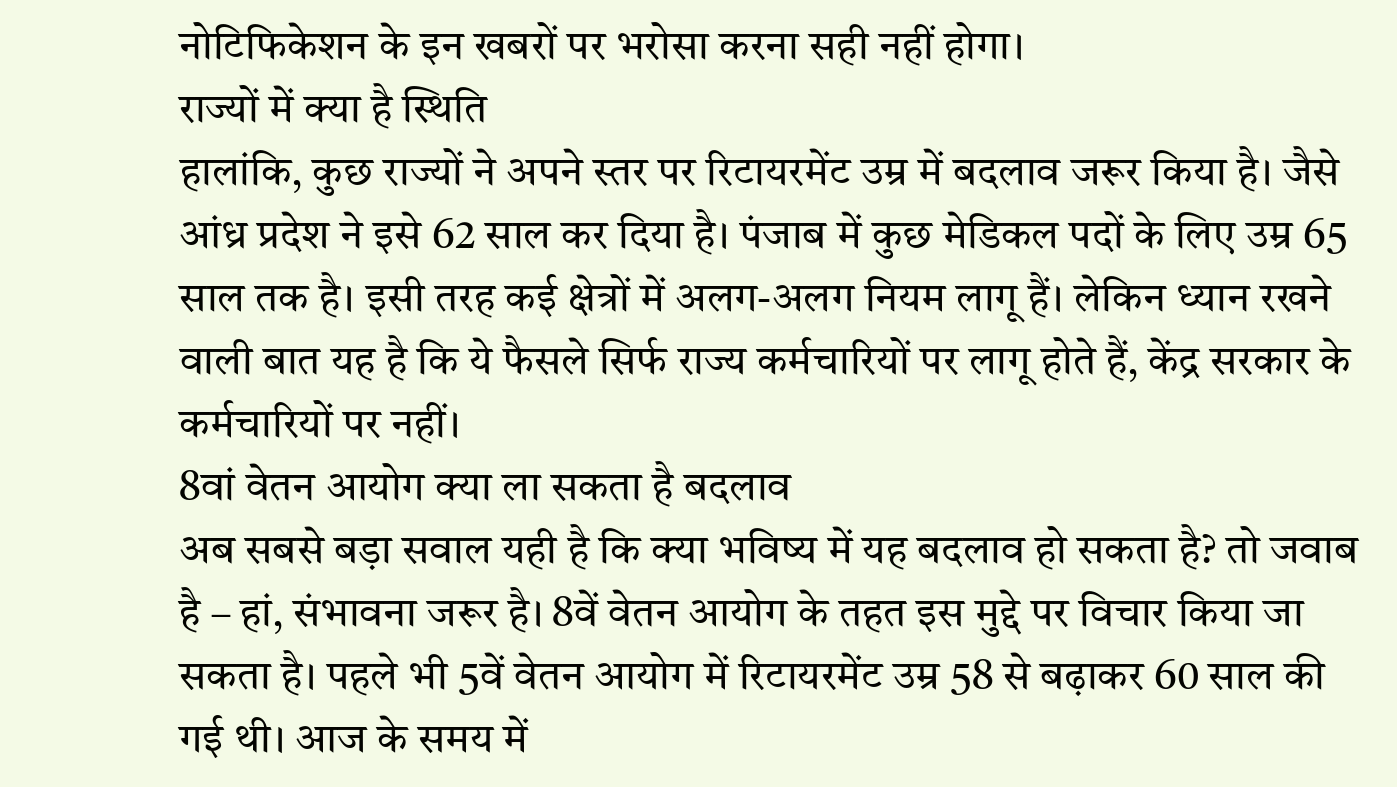नोटिफिकेशन के इन खबरों पर भरोसा करना सही नहीं होगा।
राज्यों में क्या है स्थिति
हालांकि, कुछ राज्यों ने अपने स्तर पर रिटायरमेंट उम्र में बदलाव जरूर किया है। जैसे आंध्र प्रदेश ने इसे 62 साल कर दिया है। पंजाब में कुछ मेडिकल पदों के लिए उम्र 65 साल तक है। इसी तरह कई क्षेत्रों में अलग-अलग नियम लागू हैं। लेकिन ध्यान रखने वाली बात यह है कि ये फैसले सिर्फ राज्य कर्मचारियों पर लागू होते हैं, केंद्र सरकार के कर्मचारियों पर नहीं।
8वां वेतन आयोग क्या ला सकता है बदलाव
अब सबसे बड़ा सवाल यही है कि क्या भविष्य में यह बदलाव हो सकता है? तो जवाब है – हां, संभावना जरूर है। 8वें वेतन आयोग के तहत इस मुद्दे पर विचार किया जा सकता है। पहले भी 5वें वेतन आयोग में रिटायरमेंट उम्र 58 से बढ़ाकर 60 साल की गई थी। आज के समय में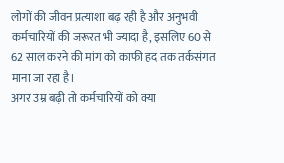लोगों की जीवन प्रत्याशा बढ़ रही है और अनुभवी कर्मचारियों की जरूरत भी ज्यादा है, इसलिए 60 से 62 साल करने की मांग को काफी हद तक तर्कसंगत माना जा रहा है।
अगर उम्र बढ़ी तो कर्मचारियों को क्या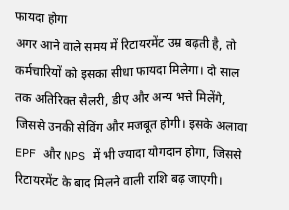फायदा होगा
अगर आने वाले समय में रिटायरमेंट उम्र बढ़ती है, तो कर्मचारियों को इसका सीधा फायदा मिलेगा। दो साल तक अतिरिक्त सैलरी, डीए और अन्य भत्ते मिलेंगे, जिससे उनकी सेविंग और मजबूत होगी। इसके अलावा EPF और NPS में भी ज्यादा योगदान होगा, जिससे रिटायरमेंट के बाद मिलने वाली राशि बढ़ जाएगी।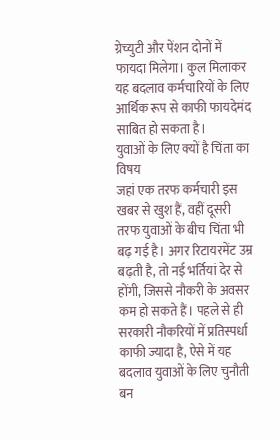ग्रेच्युटी और पेंशन दोनों में फायदा मिलेगा। कुल मिलाकर यह बदलाव कर्मचारियों के लिए आर्थिक रूप से काफी फायदेमंद साबित हो सकता है।
युवाओं के लिए क्यों है चिंता का विषय
जहां एक तरफ कर्मचारी इस खबर से खुश हैं, वहीं दूसरी तरफ युवाओं के बीच चिंता भी बढ़ गई है। अगर रिटायरमेंट उम्र बढ़ती है, तो नई भर्तियां देर से होंगी, जिससे नौकरी के अवसर कम हो सकते हैं। पहले से ही सरकारी नौकरियों में प्रतिस्पर्धा काफी ज्यादा है, ऐसे में यह बदलाव युवाओं के लिए चुनौती बन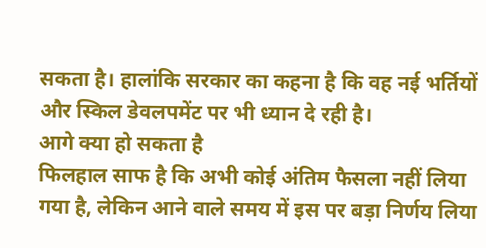सकता है। हालांकि सरकार का कहना है कि वह नई भर्तियों और स्किल डेवलपमेंट पर भी ध्यान दे रही है।
आगे क्या हो सकता है
फिलहाल साफ है कि अभी कोई अंतिम फैसला नहीं लिया गया है, लेकिन आने वाले समय में इस पर बड़ा निर्णय लिया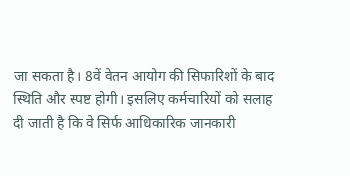जा सकता है। 8वें वेतन आयोग की सिफारिशों के बाद स्थिति और स्पष्ट होगी। इसलिए कर्मचारियों को सलाह दी जाती है कि वे सिर्फ आधिकारिक जानकारी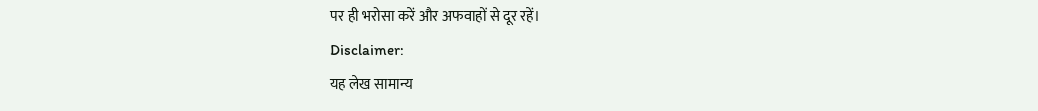पर ही भरोसा करें और अफवाहों से दूर रहें।
Disclaimer:
यह लेख सामान्य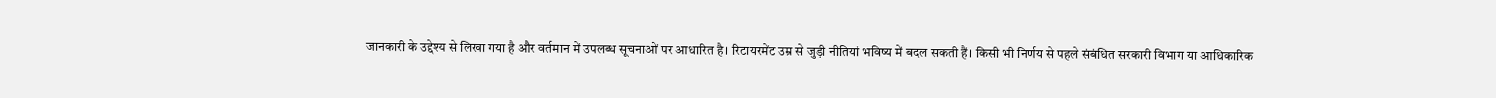जानकारी के उद्देश्य से लिखा गया है और वर्तमान में उपलब्ध सूचनाओं पर आधारित है। रिटायरमेंट उम्र से जुड़ी नीतियां भविष्य में बदल सकती हैं। किसी भी निर्णय से पहले संबंधित सरकारी विभाग या आधिकारिक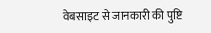वेबसाइट से जानकारी की पुष्टि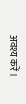अवश्य करें।